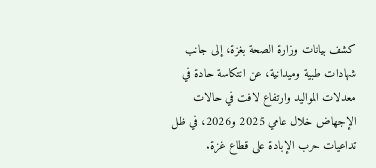كشف بيانات وزارة الصحة بغزة، إلى جانب شهادات طبية وميدانية، عن انتكاسة حادة في معدلات المواليد وارتفاع لافت في حالات الإجهاض خلال عامي 2025 و2026، في ظل تداعيات حرب الإبادة على قطاع غزة.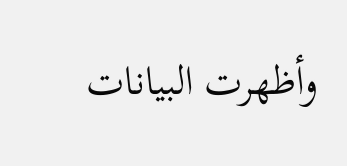وأظهرت البيانات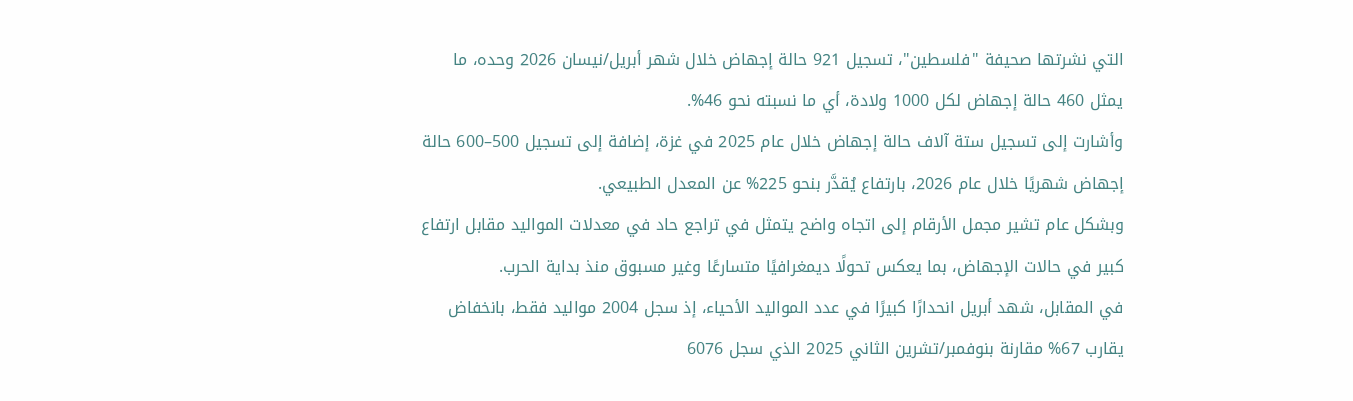التي نشرتها صحيفة "فلسطين"، تسجيل 921 حالة إجهاض خلال شهر أبريل/نيسان 2026 وحده، ما يمثل 460 حالة إجهاض لكل 1000 ولادة، أي ما نسبته نحو 46%.
وأشارت إلى تسجيل ستة آلاف حالة إجهاض خلال عام 2025 في غزة، إضافة إلى تسجيل 500–600 حالة إجهاض شهريًا خلال عام 2026، بارتفاع يُقدَّر بنحو 225% عن المعدل الطبيعي.
وبشكل عام تشير مجمل الأرقام إلى اتجاه واضح يتمثل في تراجع حاد في معدلات المواليد مقابل ارتفاع كبير في حالات الإجهاض، بما يعكس تحولًا ديمغرافيًا متسارعًا وغير مسبوق منذ بداية الحرب.
في المقابل، شهد أبريل انحدارًا كبيرًا في عدد المواليد الأحياء، إذ سجل 2004 مواليد فقط، بانخفاض يقارب 67% مقارنة بنوفمبر/تشرين الثاني 2025 الذي سجل 6076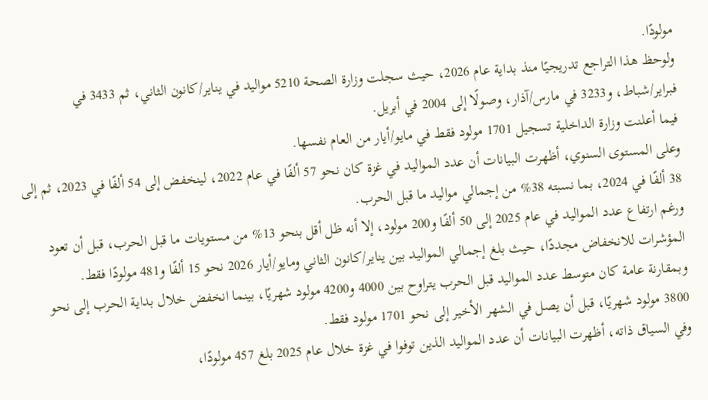مولودًا.
ولوحظ هذا التراجع تدريجيًا منذ بداية عام 2026، حيث سجلت وزارة الصحة 5210 مواليد في يناير/كانون الثاني، ثم 3433 في فبراير/شباط، و3233 في مارس/آذار، وصولًا إلى 2004 في أبريل.
فيما أعلنت وزارة الداخلية تسجيل 1701 مولود فقط في مايو/أيار من العام نفسها.
وعلى المستوى السنوي، أظهرت البيانات أن عدد المواليد في غزة كان نحو 57 ألفًا في عام 2022، لينخفض إلى 54 ألفًا في 2023، ثم إلى 38 ألفًا في 2024، بما نسبته 38% من إجمالي مواليد ما قبل الحرب.
ورغم ارتفاع عدد المواليد في عام 2025 إلى 50 ألفًا و200 مولود، إلا أنه ظل أقل بنحو 13% من مستويات ما قبل الحرب، قبل أن تعود المؤشرات للانخفاض مجددًا، حيث بلغ إجمالي المواليد بين يناير/كانون الثاني ومايو/أيار 2026 نحو 15 ألفًا و481 مولودًا فقط.
وبمقارنة عامة كان متوسط عدد المواليد قبل الحرب يتراوح بين 4000 و4200 مولود شهريًا، بينما انخفض خلال بداية الحرب إلى نحو 3800 مولود شهريًا، قبل أن يصل في الشهر الأخير إلى نحو 1701 مولود فقط.
وفي السياق ذاته، أظهرت البيانات أن عدد المواليد الذين توفوا في غزة خلال عام 2025 بلغ 457 مولودًا،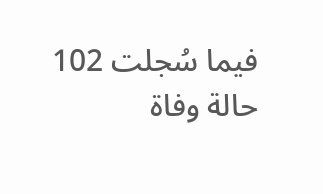فيما سُجلت 102 حالة وفاة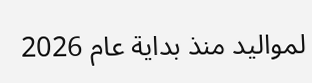لمواليد منذ بداية عام 2026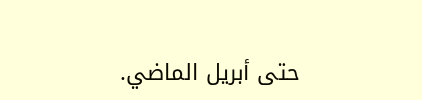حتى أبريل الماضي.